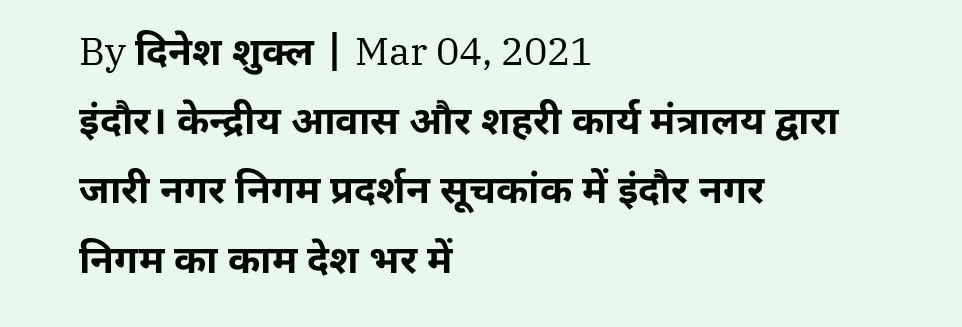By दिनेश शुक्ल | Mar 04, 2021
इंदौर। केन्द्रीय आवास और शहरी कार्य मंत्रालय द्वारा जारी नगर निगम प्रदर्शन सूचकांक में इंदौर नगर निगम का काम देश भर में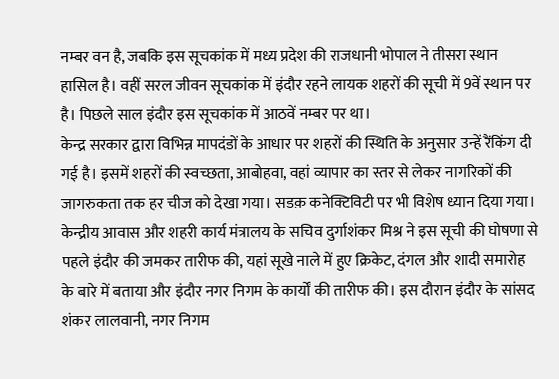नम्बर वन है, जबकि इस सूचकांक में मध्य प्रदेश की राजधानी भोपाल ने तीसरा स्थान हासिल है। वहीं सरल जीवन सूचकांक में इंदौर रहने लायक शहरों की सूची में 9वें स्थान पर है। पिछले साल इंदौर इस सूचकांक में आठवें नम्बर पर था।
केन्द्र सरकार द्वारा विभिन्न मापदंडों के आधार पर शहरों की स्थिति के अनुसार उन्हें रैंकिंग दी गई है। इसमें शहरों की स्वच्छता, आबोहवा, वहां व्यापार का स्तर से लेकर नागरिकों की जागरुकता तक हर चीज को देखा गया। सडक़ कनेक्टिविटी पर भी विशेष ध्यान दिया गया। केन्द्रीय आवास और शहरी कार्य मंत्रालय के सचिव दुर्गाशंकर मिश्र ने इस सूची की घोषणा से पहले इंदौर की जमकर तारीफ की, यहां सूखे नाले में हुए क्रिकेट, दंगल और शादी समारोह के बारे में बताया और इंदौर नगर निगम के कार्यों की तारीफ की। इस दौरान इंदौर के सांसद शंकर लालवानी, नगर निगम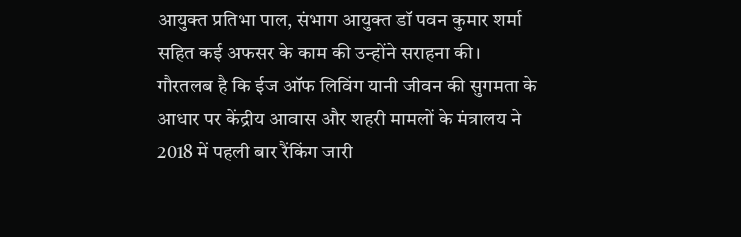आयुक्त प्रतिभा पाल, संभाग आयुक्त डॉ पवन कुमार शर्मा सहित कई अफसर के काम की उन्होंने सराहना की।
गौरतलब है कि ईज ऑफ लिविंग यानी जीवन की सुगमता के आधार पर केंद्रीय आवास और शहरी मामलों के मंत्रालय ने 2018 में पहली बार रैंकिंग जारी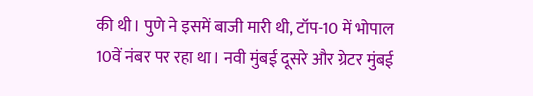की थी। पुणे ने इसमें बाजी मारी थी, टॉप-10 में भोपाल 10वें नंबर पर रहा था। नवी मुंबई दूसरे और ग्रेटर मुंबई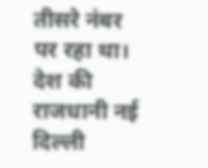तीसरे नंबर पर रहा था। देश की राजधानी नई दिल्ली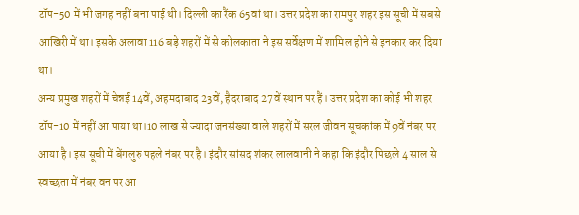टॉप-50 में भी जगह नहीं बना पाई थी। दिल्ली का रैंक 65वां था। उत्तर प्रदेश का रामपुर शहर इस सूची में सबसे आखिरी में था। इसके अलावा 116 बड़े शहरों में से कोलकाता ने इस सर्वेक्षण में शामिल होने से इनकार कर दिया था।
अन्य प्रमुख शहरों में चेन्नई 14वें, अहमदाबाद 23वें, हैदराबाद 27वें स्थान पर हैं। उत्तर प्रदेश का कोई भी शहर टॉप-10 में नहीं आ पाया था।10 लाख से ज्यादा जनसंख्या वाले शहरों में सरल जीवन सूचकांक में 9वें नंबर पर आया है। इस सूची में बेंगलुरु पहले नंबर पर है। इंदौर सांसद शंकर लालवानी ने कहा कि इंदौर पिछले 4 साल से स्वच्छता में नंबर वन पर आ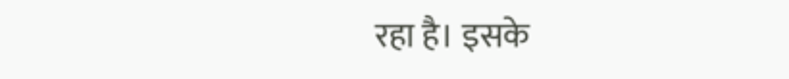रहा है। इसके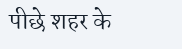पीछे शहर के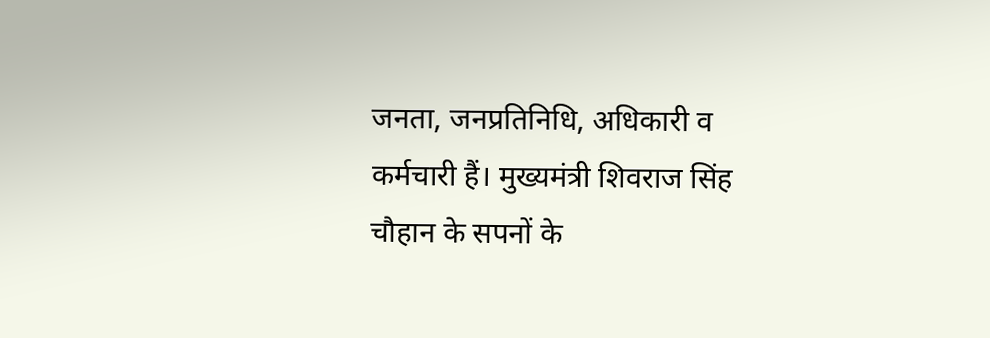जनता, जनप्रतिनिधि, अधिकारी व कर्मचारी हैं। मुख्यमंत्री शिवराज सिंह चौहान के सपनों के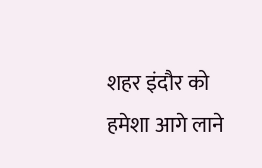शहर इंदौर को हमेशा आगे लाने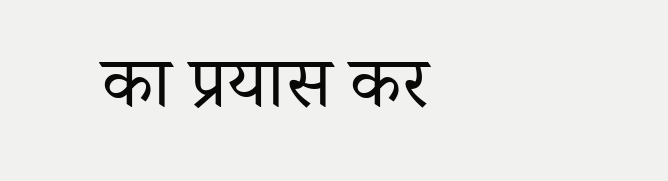का प्रयास कर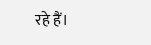रहे हैं।